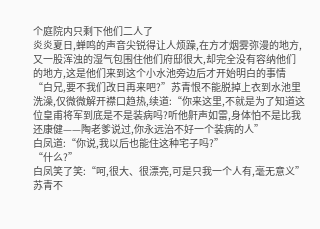个庭院内只剩下他们二人了
炎炎夏日,蝉鸣的声音尖锐得让人烦躁,在方才烟雾弥漫的地方,又一股浑浊的湿气包围住他们府邸很大,却完全没有容纳他们的地方,这是他们来到这个小水池旁边后才开始明白的事情
“白兄,要不我们改日再来吧?”苏青恨不能脱掉上衣到水池里洗澡,仅微微解开襟口趋热,续道:“你来这里,不就是为了知道这位皇甫将军到底是不是装病吗?听他鼾声如雷,身体怕不是比我还康健——陶老爹说过,你永远治不好一个装病的人”
白凤道:“你说,我以后也能住这种宅子吗?”
“什么?”
白凤笑了笑:“呵,很大、很漂亮,可是只我一个人有,毫无意义”
苏青不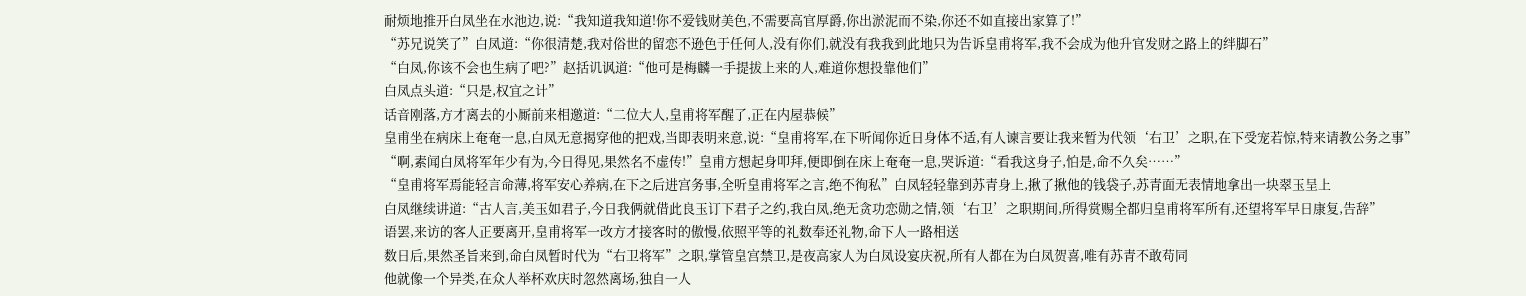耐烦地推开白凤坐在水池边,说:“我知道我知道!你不爱钱财美色,不需要高官厚爵,你出淤泥而不染,你还不如直接出家算了!”
“苏兄说笑了”白凤道:“你很清楚,我对俗世的留恋不逊色于任何人,没有你们,就没有我我到此地只为告诉皇甫将军,我不会成为他升官发财之路上的绊脚石”
“白凤,你该不会也生病了吧?”赵括讥讽道:“他可是梅麟一手提拔上来的人,难道你想投靠他们”
白凤点头道:“只是,权宜之计”
话音刚落,方才离去的小厮前来相邀道:“二位大人,皇甫将军醒了,正在内屋恭候”
皇甫坐在病床上奄奄一息,白凤无意揭穿他的把戏,当即表明来意,说:“皇甫将军,在下听闻你近日身体不适,有人谏言要让我来暂为代领‘右卫’之职,在下受宠若惊,特来请教公务之事”
“啊,素闻白凤将军年少有为,今日得见,果然名不虚传!”皇甫方想起身叩拜,便即倒在床上奄奄一息,哭诉道:“看我这身子,怕是,命不久矣……”
“皇甫将军焉能轻言命薄,将军安心养病,在下之后进宫务事,全听皇甫将军之言,绝不徇私”白凤轻轻靠到苏青身上,揪了揪他的钱袋子,苏青面无表情地拿出一块翠玉呈上
白凤继续讲道:“古人言,美玉如君子,今日我俩就借此良玉订下君子之约,我白凤,绝无贪功恋勋之情,领‘右卫’之职期间,所得赏赐全都归皇甫将军所有,还望将军早日康复,告辞”
语罢,来访的客人正要离开,皇甫将军一改方才接客时的傲慢,依照平等的礼数奉还礼物,命下人一路相送
数日后,果然圣旨来到,命白凤暂时代为“右卫将军”之职,掌管皇宫禁卫,是夜高家人为白凤设宴庆祝,所有人都在为白凤贺喜,唯有苏青不敢苟同
他就像一个异类,在众人举杯欢庆时忽然离场,独自一人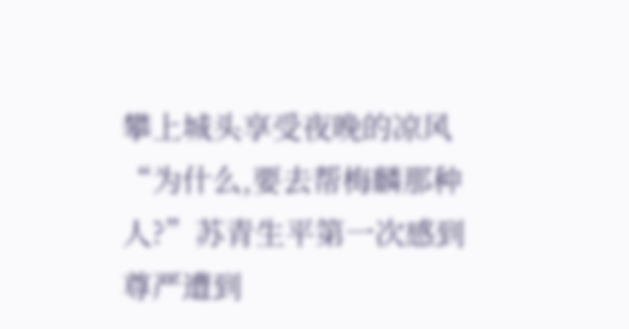攀上城头享受夜晚的凉风
“为什么,要去帮梅麟那种人?”苏青生平第一次感到尊严遭到